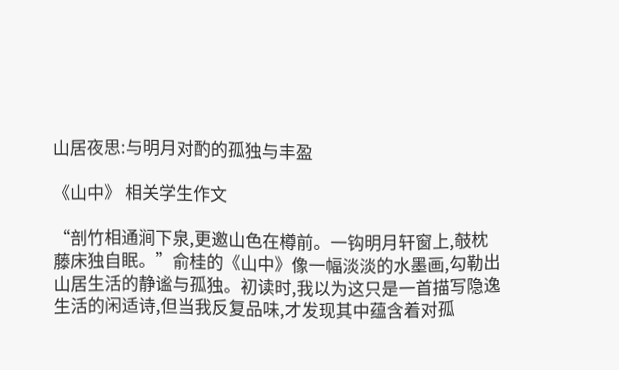山居夜思:与明月对酌的孤独与丰盈

《山中》 相关学生作文

“剖竹相通涧下泉,更邀山色在樽前。一钩明月轩窗上,攲枕藤床独自眠。”俞桂的《山中》像一幅淡淡的水墨画,勾勒出山居生活的静谧与孤独。初读时,我以为这只是一首描写隐逸生活的闲适诗,但当我反复品味,才发现其中蕴含着对孤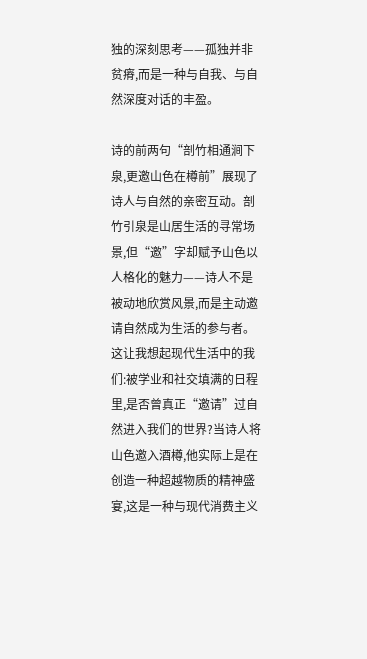独的深刻思考——孤独并非贫瘠,而是一种与自我、与自然深度对话的丰盈。

诗的前两句“剖竹相通涧下泉,更邀山色在樽前”展现了诗人与自然的亲密互动。剖竹引泉是山居生活的寻常场景,但“邀”字却赋予山色以人格化的魅力——诗人不是被动地欣赏风景,而是主动邀请自然成为生活的参与者。这让我想起现代生活中的我们:被学业和社交填满的日程里,是否曾真正“邀请”过自然进入我们的世界?当诗人将山色邀入酒樽,他实际上是在创造一种超越物质的精神盛宴,这是一种与现代消费主义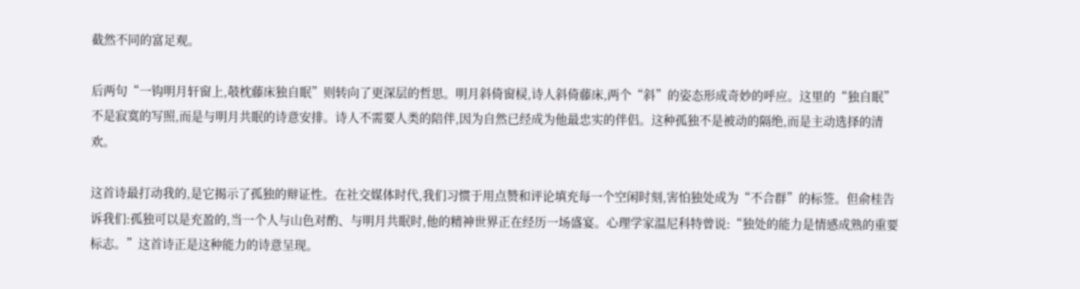截然不同的富足观。

后两句“一钩明月轩窗上,攲枕藤床独自眠”则转向了更深层的哲思。明月斜倚窗棂,诗人斜倚藤床,两个“斜”的姿态形成奇妙的呼应。这里的“独自眠”不是寂寞的写照,而是与明月共眠的诗意安排。诗人不需要人类的陪伴,因为自然已经成为他最忠实的伴侣。这种孤独不是被动的隔绝,而是主动选择的清欢。

这首诗最打动我的,是它揭示了孤独的辩证性。在社交媒体时代,我们习惯于用点赞和评论填充每一个空闲时刻,害怕独处成为“不合群”的标签。但俞桂告诉我们:孤独可以是充盈的,当一个人与山色对酌、与明月共眠时,他的精神世界正在经历一场盛宴。心理学家温尼科特曾说:“独处的能力是情感成熟的重要标志。”这首诗正是这种能力的诗意呈现。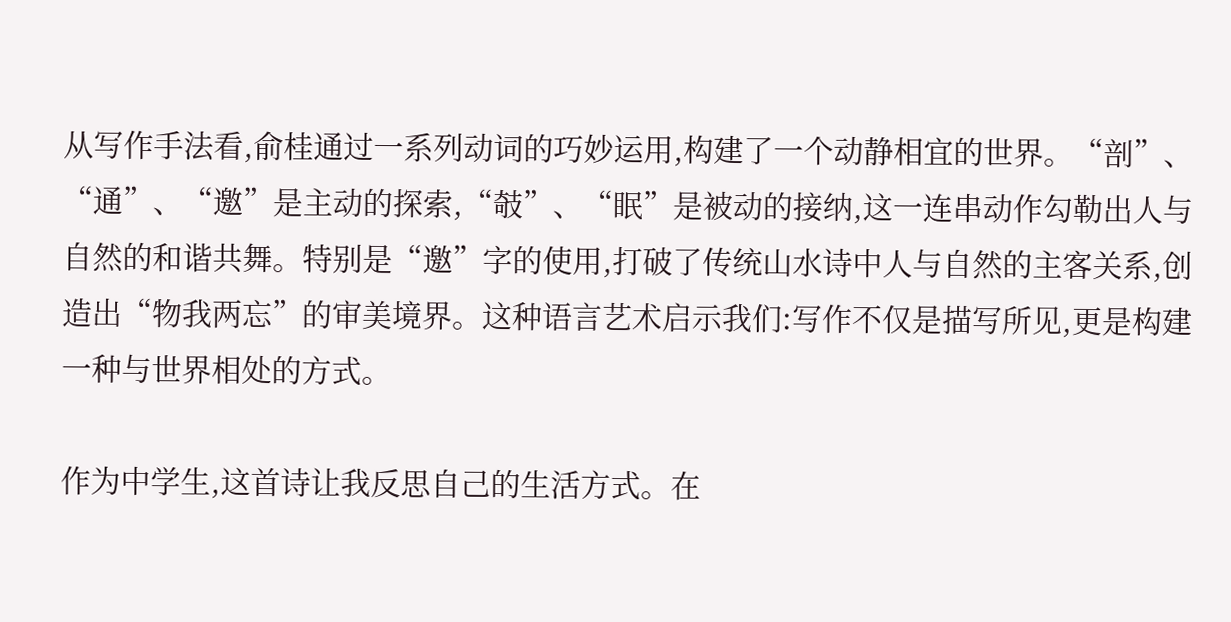从写作手法看,俞桂通过一系列动词的巧妙运用,构建了一个动静相宜的世界。“剖”、“通”、“邀”是主动的探索,“攲”、“眠”是被动的接纳,这一连串动作勾勒出人与自然的和谐共舞。特别是“邀”字的使用,打破了传统山水诗中人与自然的主客关系,创造出“物我两忘”的审美境界。这种语言艺术启示我们:写作不仅是描写所见,更是构建一种与世界相处的方式。

作为中学生,这首诗让我反思自己的生活方式。在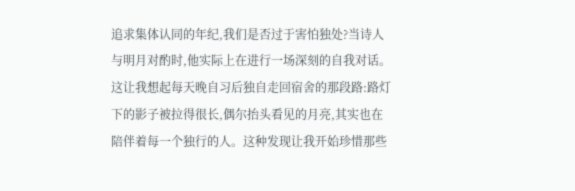追求集体认同的年纪,我们是否过于害怕独处?当诗人与明月对酌时,他实际上在进行一场深刻的自我对话。这让我想起每天晚自习后独自走回宿舍的那段路:路灯下的影子被拉得很长,偶尔抬头看见的月亮,其实也在陪伴着每一个独行的人。这种发现让我开始珍惜那些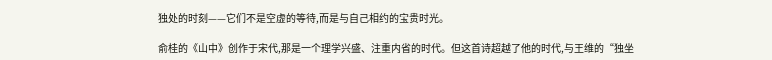独处的时刻——它们不是空虚的等待,而是与自己相约的宝贵时光。

俞桂的《山中》创作于宋代,那是一个理学兴盛、注重内省的时代。但这首诗超越了他的时代,与王维的“独坐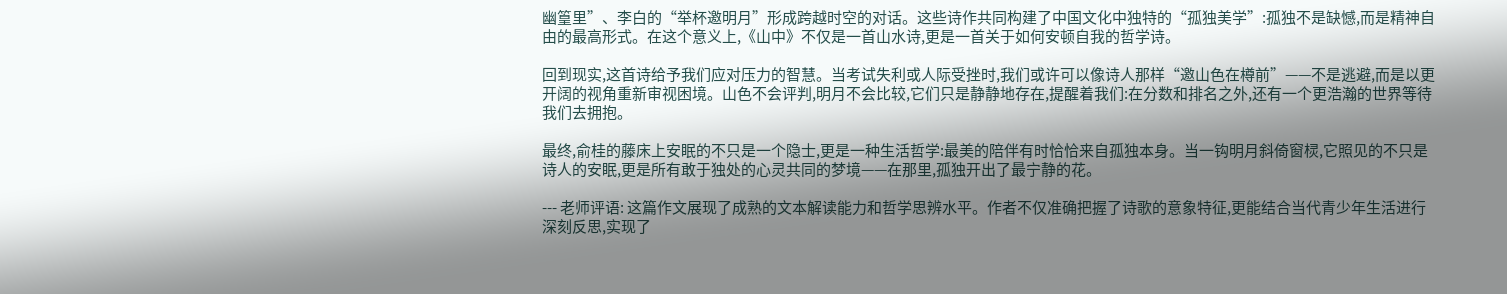幽篁里”、李白的“举杯邀明月”形成跨越时空的对话。这些诗作共同构建了中国文化中独特的“孤独美学”:孤独不是缺憾,而是精神自由的最高形式。在这个意义上,《山中》不仅是一首山水诗,更是一首关于如何安顿自我的哲学诗。

回到现实,这首诗给予我们应对压力的智慧。当考试失利或人际受挫时,我们或许可以像诗人那样“邀山色在樽前”——不是逃避,而是以更开阔的视角重新审视困境。山色不会评判,明月不会比较,它们只是静静地存在,提醒着我们:在分数和排名之外,还有一个更浩瀚的世界等待我们去拥抱。

最终,俞桂的藤床上安眠的不只是一个隐士,更是一种生活哲学:最美的陪伴有时恰恰来自孤独本身。当一钩明月斜倚窗棂,它照见的不只是诗人的安眠,更是所有敢于独处的心灵共同的梦境——在那里,孤独开出了最宁静的花。

--- 老师评语: 这篇作文展现了成熟的文本解读能力和哲学思辨水平。作者不仅准确把握了诗歌的意象特征,更能结合当代青少年生活进行深刻反思,实现了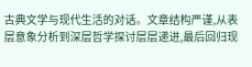古典文学与现代生活的对话。文章结构严谨,从表层意象分析到深层哲学探讨层层递进,最后回归现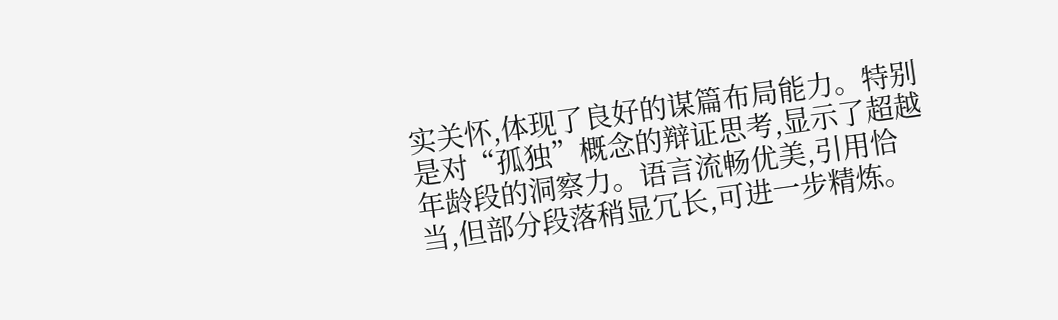实关怀,体现了良好的谋篇布局能力。特别是对“孤独”概念的辩证思考,显示了超越年龄段的洞察力。语言流畅优美,引用恰当,但部分段落稍显冗长,可进一步精炼。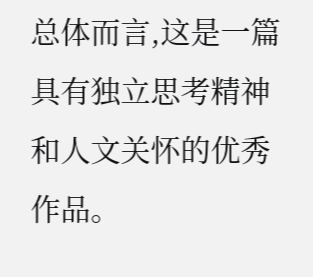总体而言,这是一篇具有独立思考精神和人文关怀的优秀作品。